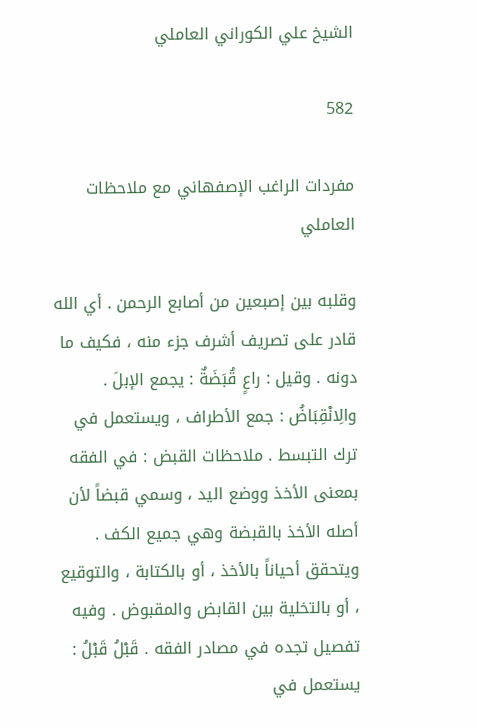الشيخ علي الكوراني العاملي

582

مفردات الراغب الإصفهاني مع ملاحظات العاملي

وقلبه بين إصبعين من أصابع الرحمن . أي الله قادر على تصريف أشرف جزء منه ، فكيف ما دونه . وقيل : راعٍ قُبَضَةٌ : يجمع الإبلَ . والِانْقِبَاضُ : جمع الأطراف ، ويستعمل في ترك التبسط . ملاحظات القبض : في الفقه بمعنى الأخذ ووضع اليد ، وسمي قبضاً لأن أصله الأخذ بالقبضة وهي جميع الكف . ويتحقق أحياناً بالأخذ ، أو بالكتابة ، والتوقيع ، أو بالتخلية بين القابض والمقبوض . وفيه تفصيل تجده في مصادر الفقه . قَبْلُ قَبْلُ : يستعمل في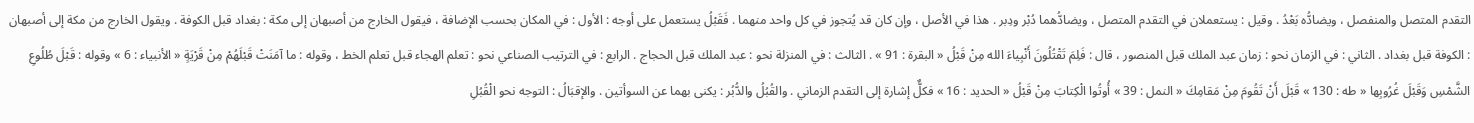التقدم المتصل والمنفصل ، ويضادُّه بَعْدُ . وقيل : يستعملان في التقدم المتصل ، ويضادُّهما دُبْر ودِبر . هذا في الأصل ، وإن كان قد يُتجوز في كل واحد منهما . فَقَبْلُ يستعمل على أوجه : الأول : في المكان بحسب الإضافة ، فيقول الخارج من أصبهان إلى مكة : بغداد قبل الكوفة . ويقول الخارج من مكة إلى أصبهان : الكوفة قبل بغداد . الثاني : في الزمان نحو : زمان عبد الملك قبل المنصور ، قال : فَلِمَ تَقْتُلُونَ أَنْبِياءَ الله مِنْ قَبْلُ « البقرة : 91 » . الثالث : في المنزلة نحو : عبد الملك قبل الحجاج . الرابع : في الترتيب الصناعي نحو : تعلم الهجاء قبل تعلم الخط ، وقوله : ما آمَنَتْ قَبْلَهُمْ مِنْ قَرْيَةٍ « الأنبياء : 6 » وقوله : قَبْلَ طُلُوعِ الشَّمْسِ وَقَبْلَ غُرُوبِها « طه : 130 » قَبْلَ أَنْ تَقُومَ مِنْ مَقامِكَ « النمل : 39 » أُوتُوا الْكِتابَ مِنْ قَبْلُ « الحديد : 16 » فكلٌّ إشارة إلى التقدم الزماني . والقُبُلُ والدُّبُر : يكنى بهما عن السوأتين . والإقبَالُ : التوجه نحو الْقُبُلِ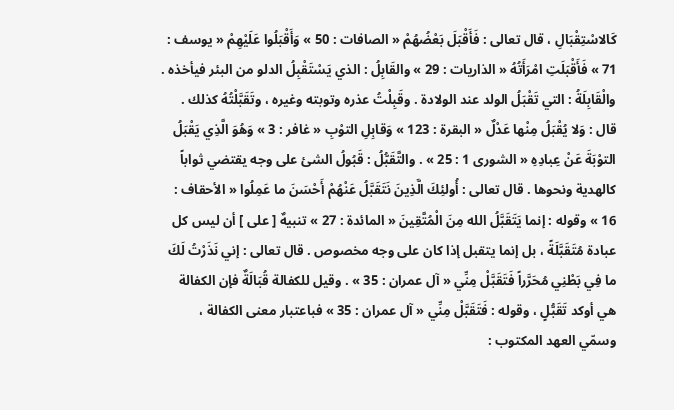كَالاسْتِقْبَالِ ، قال تعالى : فَأَقْبَلَ بَعْضُهُمْ « الصافات : 50 » وَأَقْبَلُوا عَلَيْهِمْ « يوسف : 71 » فَأَقْبَلَتِ امْرَأَتُهُ « الذاريات : 29 » والقَابِلُ : الذي يَسْتَقْبِلُ الدلو من البئر فيأخذه . والْقَابِلَةُ : التي تَقْبَلُ الولد عند الولادة . وقَبِلْتُ عذره وتوبته وغيره ، وتَقَبَّلْتُهُ كذلك . قال : وَلا يُقْبَلُ مِنْها عَدْلٌ « البقرة : 123 » وَقابِلِ التوْبِ « غافر : 3 » وَهُوَ الَّذِي يَقْبَلُ التوْبَةَ عَنْ عِبادِهِ « الشورى 1 : 25 » . والتَّقَبُّلُ : قَبُولُ الشئ على وجه يقتضي ثواباً كالهدية ونحوها . قال تعالى : أُولئِكَ الَّذِينَ نَتَقَبَّلُ عَنْهُمْ أَحْسَنَ ما عَمِلُوا « الأحقاف : 16 » وقوله : إنما يَتَقَبَّلُ الله مِنَ الْمُتَّقِينَ « المائدة : 27 » تنبيهٌ [ على ] أن ليس كل عبادة مُتَقَبَّلَةً ، بل إنما يتقبل إذا كان على وجه مخصوص . قال تعالى : إني نَذَرْتُ لَكَ ما فِي بَطْنِي مُحَرَّراً فَتَقَبَّلْ مِنِّي « آل عمران : 35 » . وقيل للكفالة قُبَالَةٌ فإن الكفالة هي أوكد تَقَبُّلٍ ، وقوله : فَتَقَبَّلْ مِنِّي « آل عمران : 35 » فباعتبار معنى الكفالة ، وسمّي العهد المكتوب :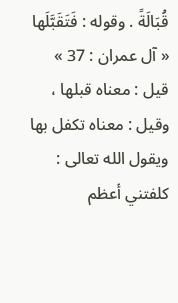قُبَالَةً . وقوله : فَتَقَبَّلَها « آل عمران : 37 » قيل : معناه قبلها ، وقيل : معناه تكفل بها ويقول الله تعالى : كلفتني أعظم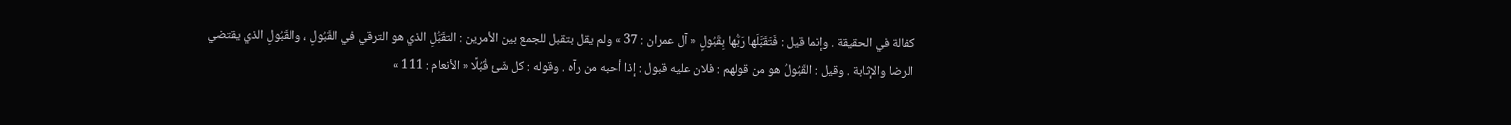كفالة في الحقيقة . وإنما قيل : فَتَقَبَّلَها رَبُّها بِقَبُولٍ « آل عمران : 37 » ولم يقل بتقبل للجمع بين الأمرين : التقَبُّلِ الذي هو الترقي في القَبُولِ ، والقَبُولِ الذي يقتضي الرضا والإثابة . وقيل : القَبُولُ هو من قولهم : فلان عليه قبول : إذا أحبه من رآه . وقوله : كل شَئ قُبُلًا « الأنعام : 111 »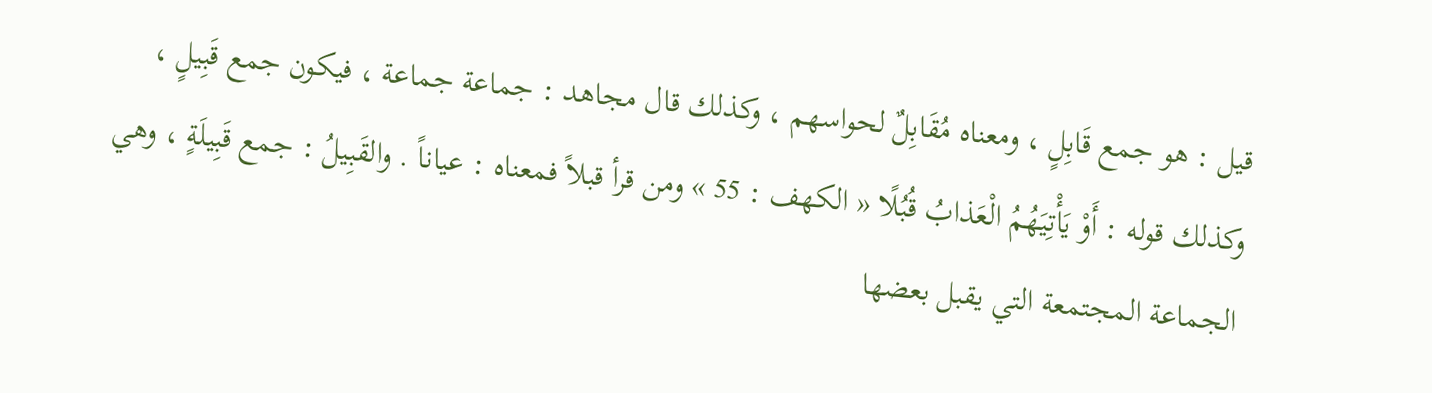قيل : هو جمع قَابِلٍ ، ومعناه مُقَابِلٌ لحواسهم ، وكذلك قال مجاهد : جماعة جماعة ، فيكون جمع قَبِيلٍ ، وكذلك قوله : أَوْ يَأْتِيَهُمُ الْعَذابُ قُبُلًا « الكهف : 55 » ومن قرأ قبلاً فمعناه : عياناً . والقَبِيلُ : جمع قَبِيلَةٍ ، وهي الجماعة المجتمعة التي يقبل بعضها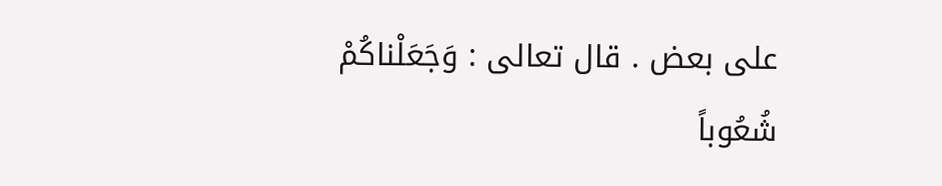على بعض . قال تعالى : وَجَعَلْناكُمْ شُعُوباً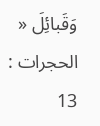وَقَبائِلَ « الحجرات : 13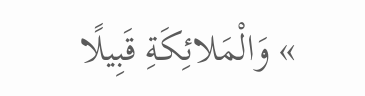» وَالْمَلائِكَةِ قَبِيلًا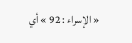« الإسراء : 92 » أي